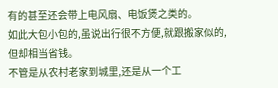有的甚至还会带上电风扇、电饭煲之类的。
如此大包小包的,虽说出行很不方便,就跟搬家似的,但却相当省钱。
不管是从农村老家到城里,还是从一个工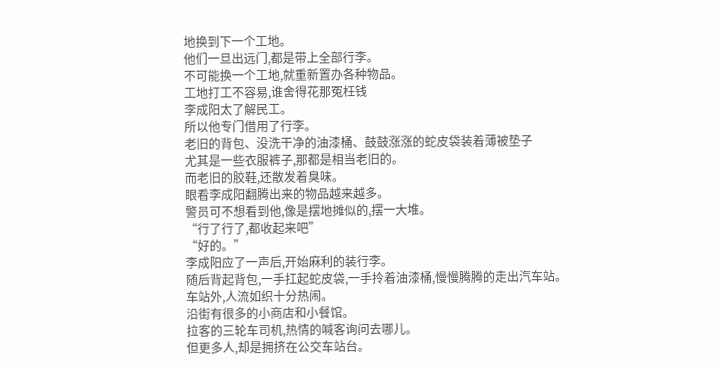地换到下一个工地。
他们一旦出远门,都是带上全部行李。
不可能换一个工地,就重新置办各种物品。
工地打工不容易,谁舍得花那冤枉钱
李成阳太了解民工。
所以他专门借用了行李。
老旧的背包、没洗干净的油漆桶、鼓鼓涨涨的蛇皮袋装着薄被垫子
尤其是一些衣服裤子,那都是相当老旧的。
而老旧的胶鞋,还散发着臭味。
眼看李成阳翻腾出来的物品越来越多。
警员可不想看到他,像是摆地摊似的,摆一大堆。
“行了行了,都收起来吧”
“好的。”
李成阳应了一声后,开始麻利的装行李。
随后背起背包,一手扛起蛇皮袋,一手拎着油漆桶,慢慢腾腾的走出汽车站。
车站外,人流如织十分热闹。
沿街有很多的小商店和小餐馆。
拉客的三轮车司机,热情的喊客询问去哪儿。
但更多人,却是拥挤在公交车站台。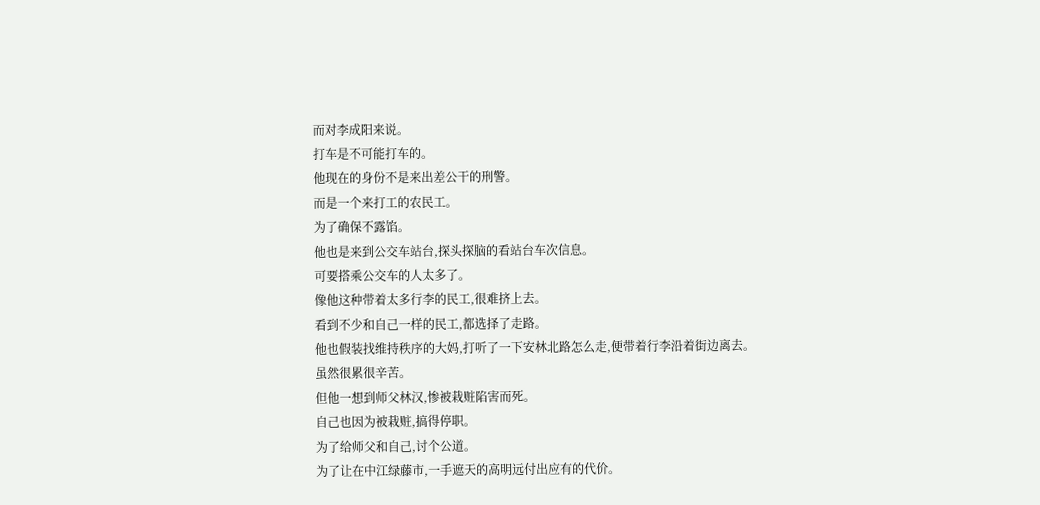而对李成阳来说。
打车是不可能打车的。
他现在的身份不是来出差公干的刑警。
而是一个来打工的农民工。
为了确保不露馅。
他也是来到公交车站台,探头探脑的看站台车次信息。
可要搭乘公交车的人太多了。
像他这种带着太多行李的民工,很难挤上去。
看到不少和自己一样的民工,都选择了走路。
他也假装找维持秩序的大妈,打听了一下安林北路怎么走,便带着行李沿着街边离去。
虽然很累很辛苦。
但他一想到师父林汉,惨被栽赃陷害而死。
自己也因为被栽赃,搞得停职。
为了给师父和自己,讨个公道。
为了让在中江绿藤市,一手遮天的高明远付出应有的代价。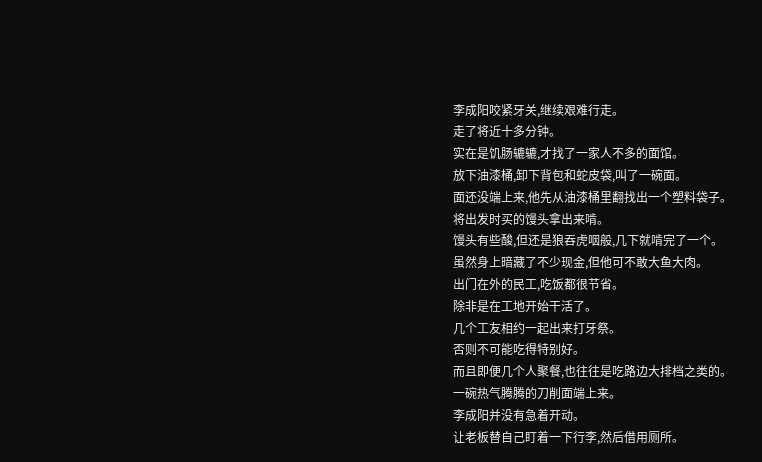李成阳咬紧牙关,继续艰难行走。
走了将近十多分钟。
实在是饥肠辘辘,才找了一家人不多的面馆。
放下油漆桶,卸下背包和蛇皮袋,叫了一碗面。
面还没端上来,他先从油漆桶里翻找出一个塑料袋子。
将出发时买的馒头拿出来啃。
馒头有些酸,但还是狼吞虎咽般,几下就啃完了一个。
虽然身上暗藏了不少现金,但他可不敢大鱼大肉。
出门在外的民工,吃饭都很节省。
除非是在工地开始干活了。
几个工友相约一起出来打牙祭。
否则不可能吃得特别好。
而且即便几个人聚餐,也往往是吃路边大排档之类的。
一碗热气腾腾的刀削面端上来。
李成阳并没有急着开动。
让老板替自己盯着一下行李,然后借用厕所。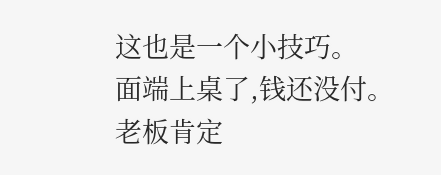这也是一个小技巧。
面端上桌了,钱还没付。
老板肯定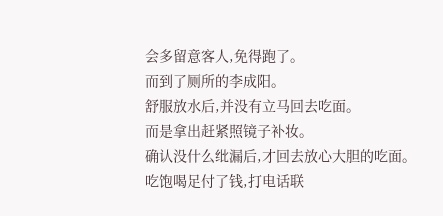会多留意客人,免得跑了。
而到了厕所的李成阳。
舒服放水后,并没有立马回去吃面。
而是拿出赶紧照镜子补妆。
确认没什么纰漏后,才回去放心大胆的吃面。
吃饱喝足付了钱,打电话联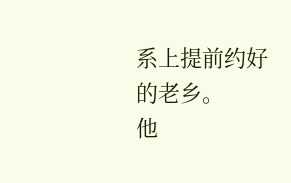系上提前约好的老乡。
他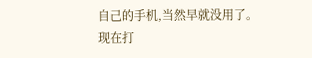自己的手机,当然早就没用了。
现在打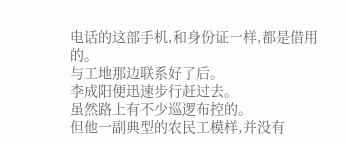电话的这部手机,和身份证一样,都是借用的。
与工地那边联系好了后。
李成阳便迅速步行赶过去。
虽然路上有不少巡逻布控的。
但他一副典型的农民工模样,并没有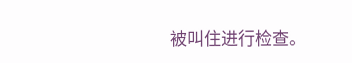被叫住进行检查。